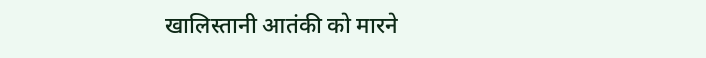खालिस्तानी आतंकी को मारने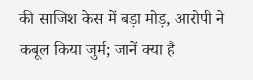की साजिश केस में बड़ा मोड़, आरोपी ने कबूल किया जुर्म; जानें क्या है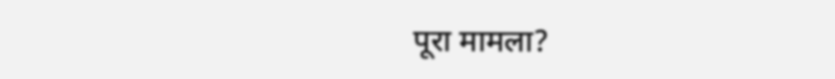पूरा मामला?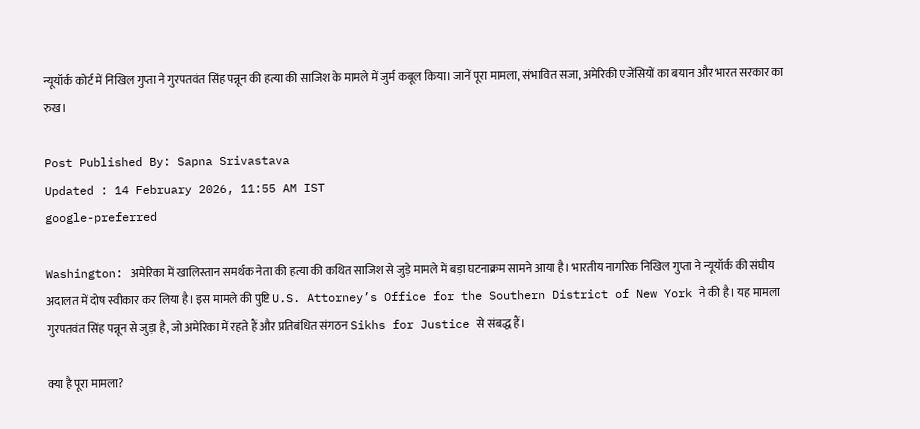न्यूयॉर्क कोर्ट में निखिल गुप्ता ने गुरपतवंत सिंह पन्नून की हत्या की साजिश के मामले में जुर्म कबूल किया। जानें पूरा मामला, संभावित सजा, अमेरिकी एजेंसियों का बयान और भारत सरकार का रुख।

Post Published By: Sapna Srivastava
Updated : 14 February 2026, 11:55 AM IST
google-preferred

Washington: अमेरिका में खालिस्तान समर्थक नेता की हत्या की कथित साजिश से जुड़े मामले में बड़ा घटनाक्रम सामने आया है। भारतीय नागरिक निखिल गुप्ता ने न्यूयॉर्क की संघीय अदालत में दोष स्वीकार कर लिया है। इस मामले की पुष्टि U.S. Attorney’s Office for the Southern District of New York ने की है। यह मामला गुरपतवंत सिंह पन्नून से जुड़ा है, जो अमेरिका में रहते हैं और प्रतिबंधित संगठन Sikhs for Justice से संबद्ध हैं।

क्या है पूरा मामला?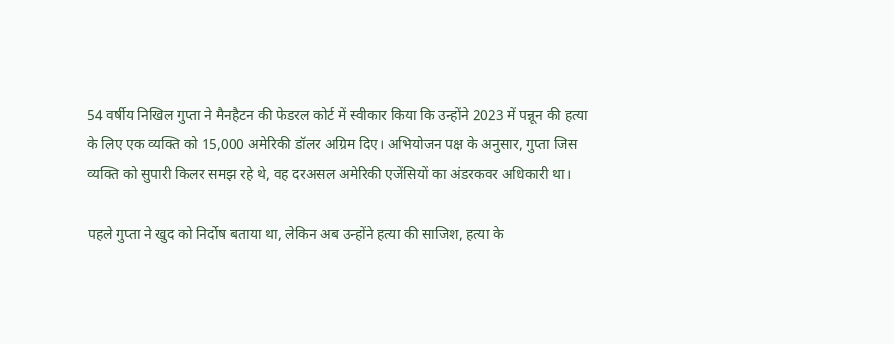54 वर्षीय निखिल गुप्ता ने मैनहैटन की फेडरल कोर्ट में स्वीकार किया कि उन्होंने 2023 में पन्नून की हत्या के लिए एक व्यक्ति को 15,000 अमेरिकी डॉलर अग्रिम दिए। अभियोजन पक्ष के अनुसार, गुप्ता जिस व्यक्ति को सुपारी किलर समझ रहे थे, वह दरअसल अमेरिकी एजेंसियों का अंडरकवर अधिकारी था।

पहले गुप्ता ने खुद को निर्दोष बताया था, लेकिन अब उन्होंने हत्या की साजिश, हत्या के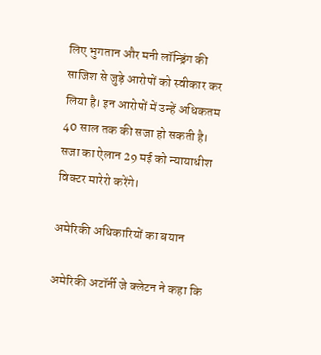लिए भुगतान और मनी लॉन्ड्रिंग की साजिश से जुड़े आरोपों को स्वीकार कर लिया है। इन आरोपों में उन्हें अधिकतम 40 साल तक की सजा हो सकती है। सजा का ऐलान 29 मई को न्यायाधीश विक्टर मारेरो करेंगे।

अमेरिकी अधिकारियों का बयान

अमेरिकी अटॉर्नी जे क्लेटन ने कहा कि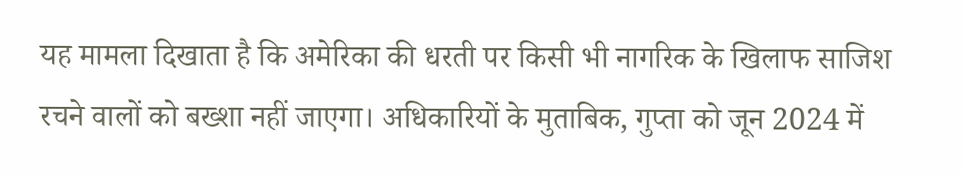यह मामला दिखाता है कि अमेरिका की धरती पर किसी भी नागरिक के खिलाफ साजिश रचने वालों को बख्शा नहीं जाएगा। अधिकारियों के मुताबिक, गुप्ता को जून 2024 में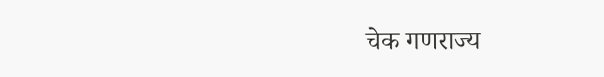चेक गणराज्य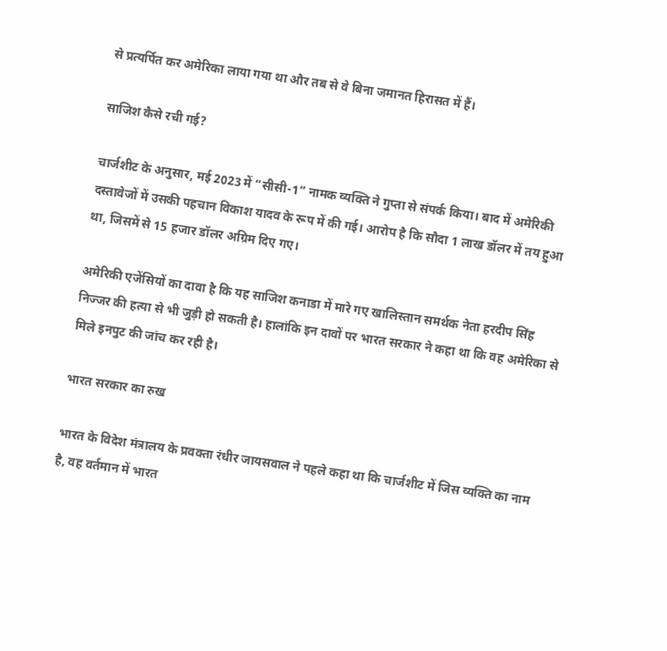से प्रत्यर्पित कर अमेरिका लाया गया था और तब से वे बिना जमानत हिरासत में हैं।

साजिश कैसे रची गई?

चार्जशीट के अनुसार, मई 2023 में “सीसी-1” नामक व्यक्ति ने गुप्ता से संपर्क किया। बाद में अमेरिकी दस्तावेजों में उसकी पहचान विकाश यादव के रूप में की गई। आरोप है कि सौदा 1 लाख डॉलर में तय हुआ था, जिसमें से 15 हजार डॉलर अग्रिम दिए गए।

अमेरिकी एजेंसियों का दावा है कि यह साजिश कनाडा में मारे गए खालिस्तान समर्थक नेता हरदीप सिंह निज्जर की हत्या से भी जुड़ी हो सकती है। हालांकि इन दावों पर भारत सरकार ने कहा था कि वह अमेरिका से मिले इनपुट की जांच कर रही है।

भारत सरकार का रुख

भारत के विदेश मंत्रालय के प्रवक्ता रंधीर जायसवाल ने पहले कहा था कि चार्जशीट में जिस व्यक्ति का नाम है, वह वर्तमान में भारत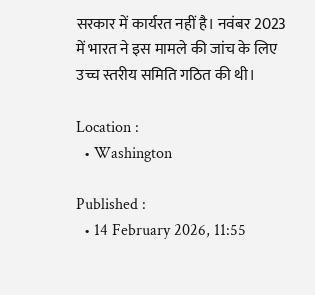सरकार में कार्यरत नहीं है। नवंबर 2023 में भारत ने इस मामले की जांच के लिए उच्च स्तरीय समिति गठित की थी।

Location :
  • Washington

Published :
  • 14 February 2026, 11:55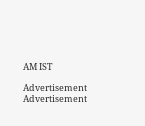AM IST

Advertisement
Advertisement